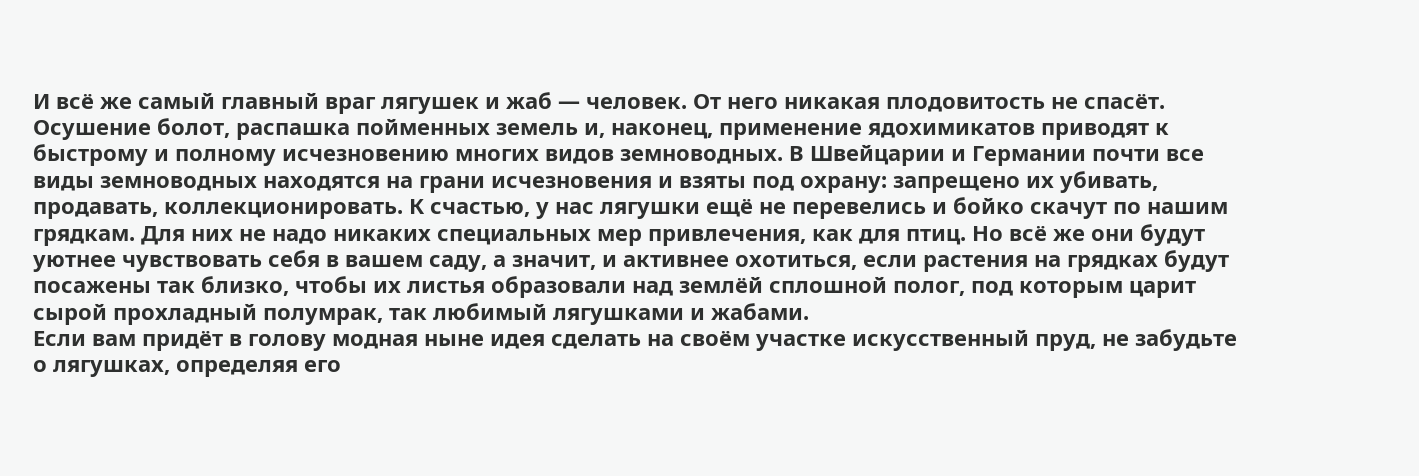И всё же самый главный враг лягушек и жаб — человек. От него никакая плодовитость не спасёт. Осушение болот, распашка пойменных земель и, наконец, применение ядохимикатов приводят к быстрому и полному исчезновению многих видов земноводных. В Швейцарии и Германии почти все виды земноводных находятся на грани исчезновения и взяты под охрану: запрещено их убивать, продавать, коллекционировать. К счастью, у нас лягушки ещё не перевелись и бойко скачут по нашим грядкам. Для них не надо никаких специальных мер привлечения, как для птиц. Но всё же они будут уютнее чувствовать себя в вашем саду, а значит, и активнее охотиться, если растения на грядках будут посажены так близко, чтобы их листья образовали над землёй сплошной полог, под которым царит сырой прохладный полумрак, так любимый лягушками и жабами.
Если вам придёт в голову модная ныне идея сделать на своём участке искусственный пруд, не забудьте о лягушках, определяя его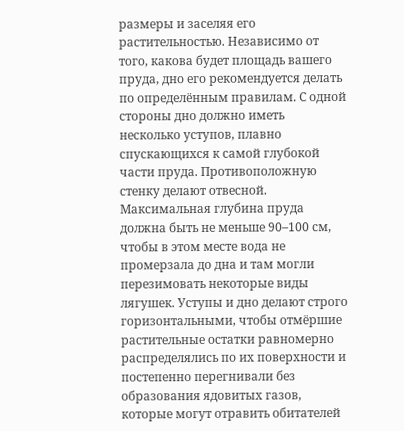размеры и заселяя его растительностью. Независимо от того, какова будет площадь вашего пруда, дно его рекомендуется делать по определённым правилам. С одной стороны дно должно иметь несколько уступов, плавно спускающихся к самой глубокой части пруда. Противоположную стенку делают отвесной. Максимальная глубина пруда должна быть не меньше 90–100 см, чтобы в этом месте вода не промерзала до дна и там могли перезимовать некоторые виды лягушек. Уступы и дно делают строго горизонтальными, чтобы отмёршие растительные остатки равномерно распределялись по их поверхности и постепенно перегнивали без образования ядовитых газов, которые могут отравить обитателей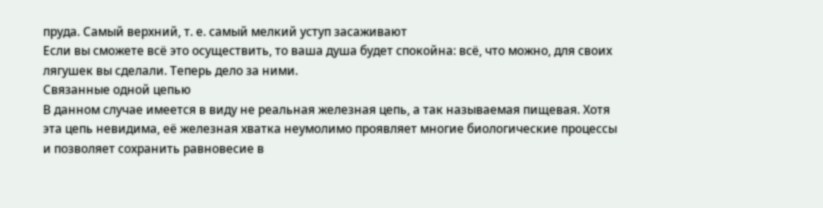пруда. Самый верхний, т. е. самый мелкий уступ засаживают
Если вы сможете всё это осуществить, то ваша душа будет спокойна: всё, что можно, для своих лягушек вы сделали. Теперь дело за ними.
Связанные одной цепью
В данном случае имеется в виду не реальная железная цепь, а так называемая пищевая. Хотя эта цепь невидима, её железная хватка неумолимо проявляет многие биологические процессы и позволяет сохранить равновесие в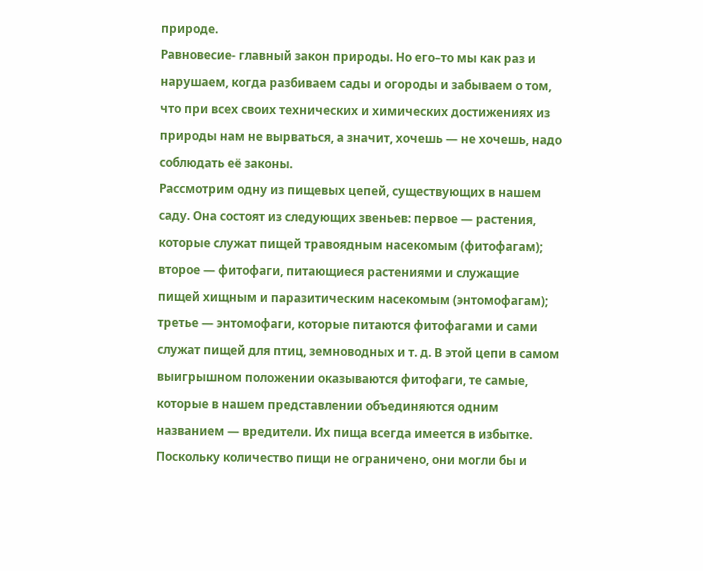природе.
Равновесие- главный закон природы. Но его–то мы как раз и нарушаем, когда разбиваем сады и огороды и забываем о том, что при всех своих технических и химических достижениях из природы нам не вырваться, а значит, хочешь — не хочешь, надо соблюдать её законы.
Рассмотрим одну из пищевых цепей, существующих в нашем саду. Она состоят из следующих звеньев: первое — растения, которые служат пищей травоядным насекомым (фитофагам); второе — фитофаги, питающиеся растениями и служащие пищей хищным и паразитическим насекомым (энтомофагам); третье — энтомофаги, которые питаются фитофагами и сами служат пищей для птиц, земноводных и т. д. В этой цепи в самом выигрышном положении оказываются фитофаги, те самые, которые в нашем представлении объединяются одним названием — вредители. Их пища всегда имеется в избытке. Поскольку количество пищи не ограничено, они могли бы и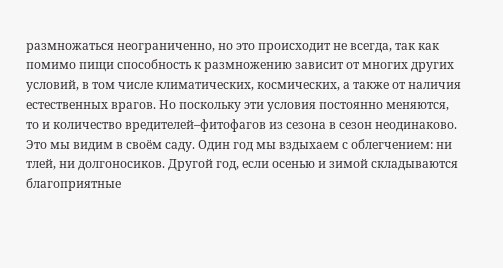размножаться неограниченно, но это происходит не всегда, так как помимо пищи способность к размножению зависит от многих других условий, в том числе климатических, космических, а также от наличия естественных врагов. Но поскольку эти условия постоянно меняются, то и количество вредителей–фитофагов из сезона в сезон неодинаково. Это мы видим в своём саду. Один год мы вздыхаем с облегчением: ни тлей, ни долгоносиков. Другой год, если осенью и зимой складываются благоприятные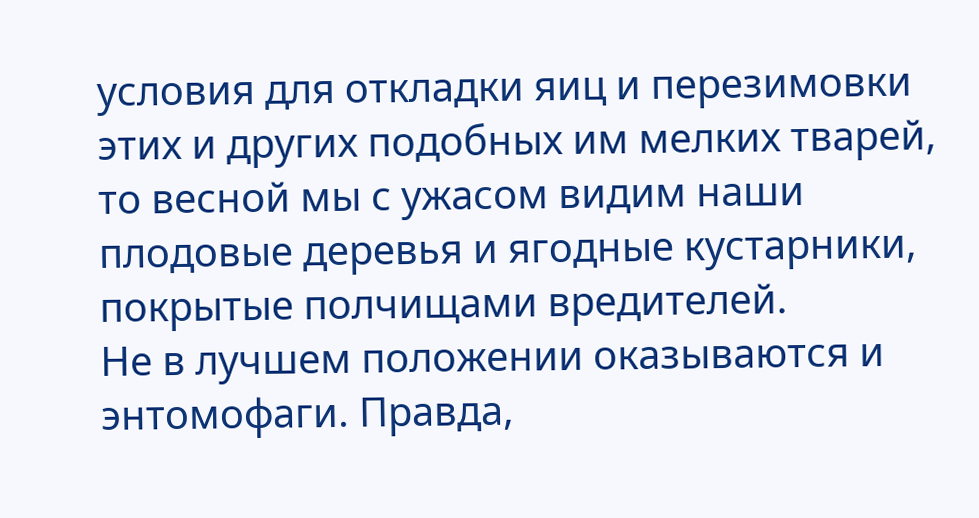условия для откладки яиц и перезимовки этих и других подобных им мелких тварей, то весной мы с ужасом видим наши плодовые деревья и ягодные кустарники, покрытые полчищами вредителей.
Не в лучшем положении оказываются и энтомофаги. Правда,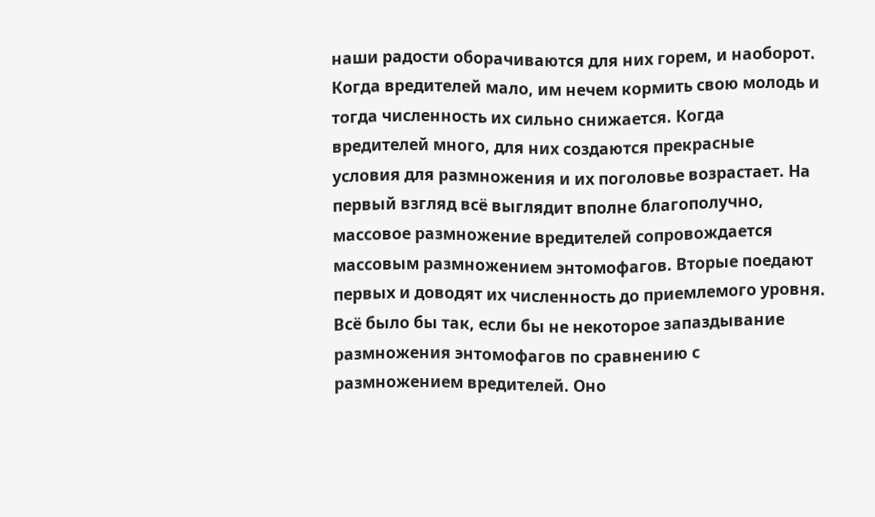наши радости оборачиваются для них горем, и наоборот. Когда вредителей мало, им нечем кормить свою молодь и тогда численность их сильно снижается. Когда вредителей много, для них создаются прекрасные условия для размножения и их поголовье возрастает. На первый взгляд всё выглядит вполне благополучно, массовое размножение вредителей сопровождается массовым размножением энтомофагов. Вторые поедают первых и доводят их численность до приемлемого уровня. Всё было бы так, если бы не некоторое запаздывание размножения энтомофагов по сравнению с размножением вредителей. Оно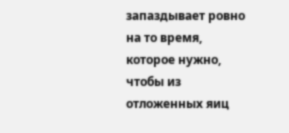запаздывает ровно на то время, которое нужно, чтобы из отложенных яиц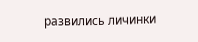развились личинки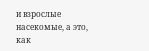и взрослые насекомые, а это, как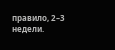правило, 2–3 недели.